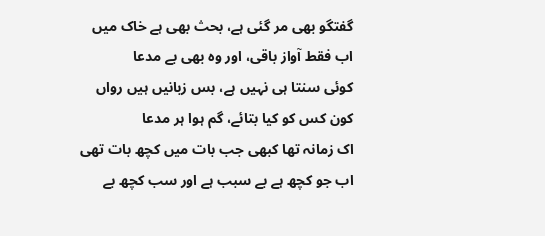گفتگو بھی مر گئی ہے، بحث بھی ہے خاک میں
اب فقط آواز باقی، اور وہ بھی بے مدعا
کوئی سنتا ہی نہیں ہے، بس زبانیں ہیں رواں
کون کس کو کیا بتائے، گم ہوا ہر مدعا
اک زمانہ تھا کبھی جب بات میں کچھ بات تھی
اب جو کچھ ہے بے سبب ہے اور سب کچھ بے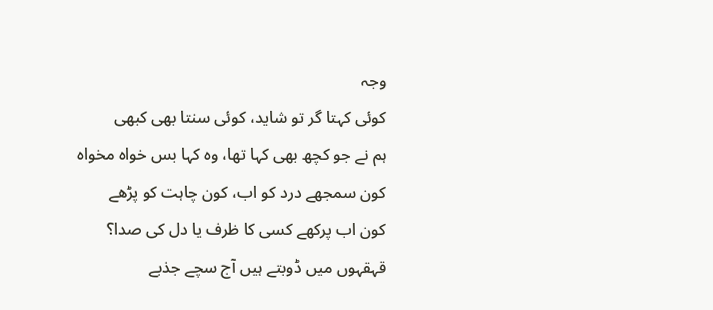وجہ
کوئی کہتا گر تو شاید، کوئی سنتا بھی کبھی
ہم نے جو کچھ بھی کہا تھا، وہ کہا بس خواہ مخواہ
کون سمجھے درد کو اب، کون چاہت کو پڑھے
کون اب پرکھے کسی کا ظرف یا دل کی صدا؟
قہقہوں میں ڈوبتے ہیں آج سچے جذبے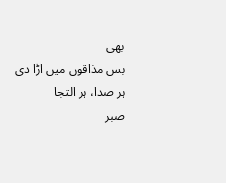بھی
بس مذاقوں میں اڑا دی ہر صدا، ہر التجا
صبر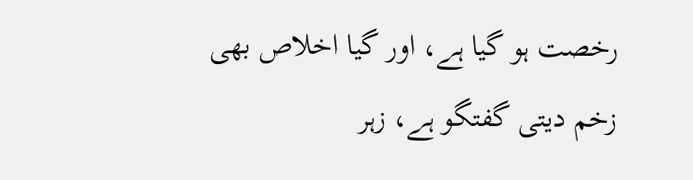رخصت ہو گیا ہے، اور گیا اخلاص بھی
زخم دیتی گفتگو ہے، زہر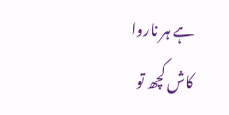ہے ہر ناروا
کاش کچھ تو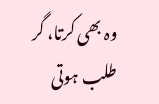وہ بھی کرتا، گر طلب ہوتی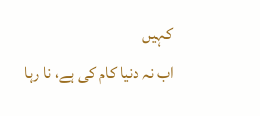کہیں
اب نہ دنیا کام کی ہے، نا رہا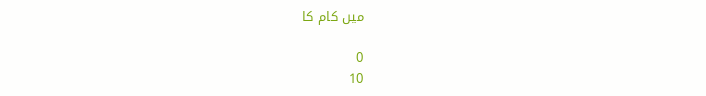میں کام کا

0
10